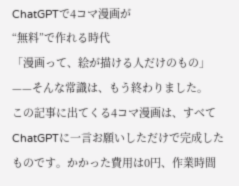ChatGPTで4コマ漫画が
“無料”で作れる時代
「漫画って、絵が描ける人だけのもの」——そんな常識は、もう終わりました。
この記事に出てくる4コマ漫画は、すべてChatGPTに一言お願いしただけで完成したものです。かかった費用は0円、作業時間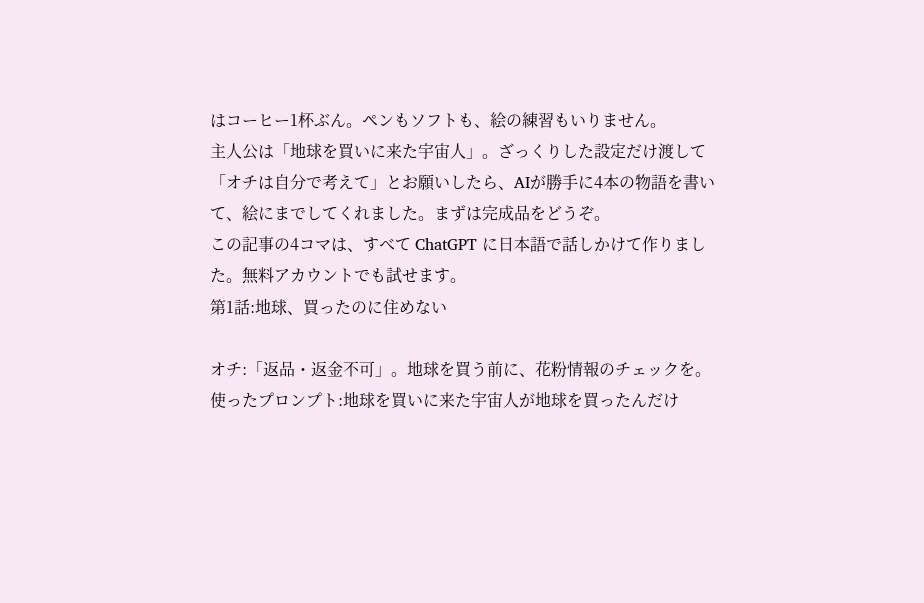はコーヒー1杯ぶん。ペンもソフトも、絵の練習もいりません。
主人公は「地球を買いに来た宇宙人」。ざっくりした設定だけ渡して「オチは自分で考えて」とお願いしたら、AIが勝手に4本の物語を書いて、絵にまでしてくれました。まずは完成品をどうぞ。
この記事の4コマは、すべて ChatGPT に日本語で話しかけて作りました。無料アカウントでも試せます。
第1話:地球、買ったのに住めない

オチ:「返品・返金不可」。地球を買う前に、花粉情報のチェックを。
使ったプロンプト:地球を買いに来た宇宙人が地球を買ったんだけ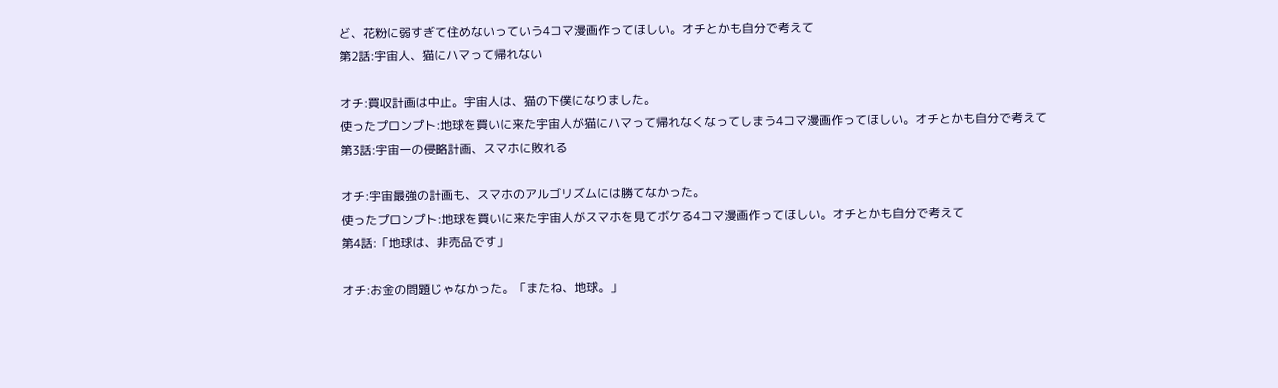ど、花粉に弱すぎて住めないっていう4コマ漫画作ってほしい。オチとかも自分で考えて
第2話:宇宙人、猫にハマって帰れない

オチ:買収計画は中止。宇宙人は、猫の下僕になりました。
使ったプロンプト:地球を買いに来た宇宙人が猫にハマって帰れなくなってしまう4コマ漫画作ってほしい。オチとかも自分で考えて
第3話:宇宙一の侵略計画、スマホに敗れる

オチ:宇宙最強の計画も、スマホのアルゴリズムには勝てなかった。
使ったプロンプト:地球を買いに来た宇宙人がスマホを見てボケる4コマ漫画作ってほしい。オチとかも自分で考えて
第4話:「地球は、非売品です」

オチ:お金の問題じゃなかった。「またね、地球。」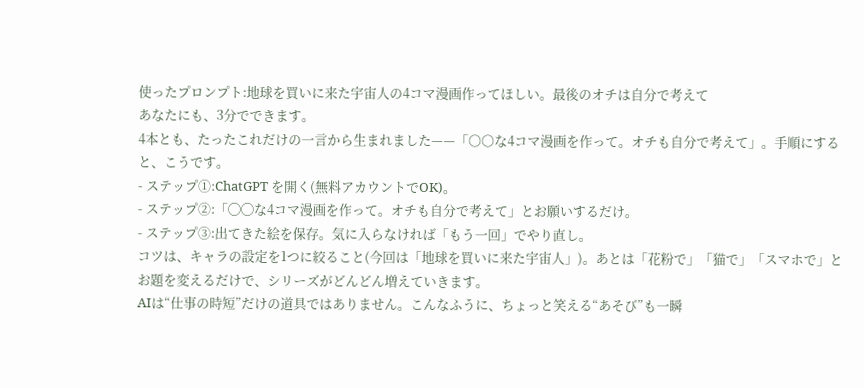使ったプロンプト:地球を買いに来た宇宙人の4コマ漫画作ってほしい。最後のオチは自分で考えて
あなたにも、3分でできます。
4本とも、たったこれだけの一言から生まれました——「〇〇な4コマ漫画を作って。オチも自分で考えて」。手順にすると、こうです。
- ステップ①:ChatGPT を開く(無料アカウントでOK)。
- ステップ②:「◯◯な4コマ漫画を作って。オチも自分で考えて」とお願いするだけ。
- ステップ③:出てきた絵を保存。気に入らなければ「もう一回」でやり直し。
コツは、キャラの設定を1つに絞ること(今回は「地球を買いに来た宇宙人」)。あとは「花粉で」「猫で」「スマホで」とお題を変えるだけで、シリーズがどんどん増えていきます。
AIは“仕事の時短”だけの道具ではありません。こんなふうに、ちょっと笑える“あそび”も一瞬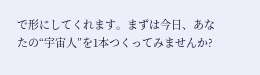で形にしてくれます。まずは今日、あなたの“宇宙人”を1本つくってみませんか?